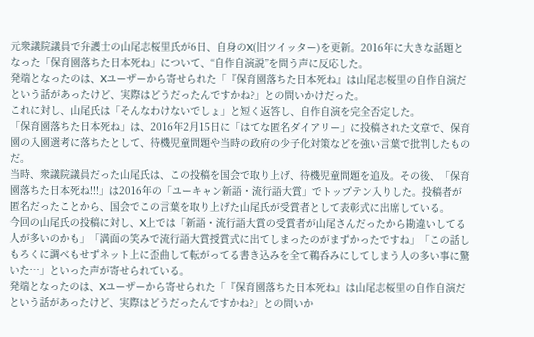元衆議院議員で弁護士の山尾志桜里氏が6日、自身のX(旧ツイッター)を更新。2016年に大きな話題となった「保育園落ちた日本死ね」について、“自作自演説”を問う声に反応した。
発端となったのは、Xユーザーから寄せられた「『保育園落ちた日本死ね』は山尾志桜里の自作自演だという話があったけど、実際はどうだったんですかね?」との問いかけだった。
これに対し、山尾氏は「そんなわけないでしょ」と短く返答し、自作自演を完全否定した。
「保育園落ちた日本死ね」は、2016年2月15日に「はてな匿名ダイアリー」に投稿された文章で、保育園の入園選考に落ちたとして、待機児童問題や当時の政府の少子化対策などを強い言葉で批判したものだ。
当時、衆議院議員だった山尾氏は、この投稿を国会で取り上げ、待機児童問題を追及。その後、「保育園落ちた日本死ね!!!」は2016年の「ユーキャン新語・流行語大賞」でトップテン入りした。投稿者が匿名だったことから、国会でこの言葉を取り上げた山尾氏が受賞者として表彰式に出席している。
今回の山尾氏の投稿に対し、X上では「新語・流行語大賞の受賞者が山尾さんだったから勘違いしてる人が多いのかも」「満面の笑みで流行語大賞授賞式に出てしまったのがまずかったですね」「この話しもろくに調べもせずネット上に歪曲して転がってる書き込みを全て鵜呑みにしてしまう人の多い事に驚いた…」といった声が寄せられている。
発端となったのは、Xユーザーから寄せられた「『保育園落ちた日本死ね』は山尾志桜里の自作自演だという話があったけど、実際はどうだったんですかね?」との問いか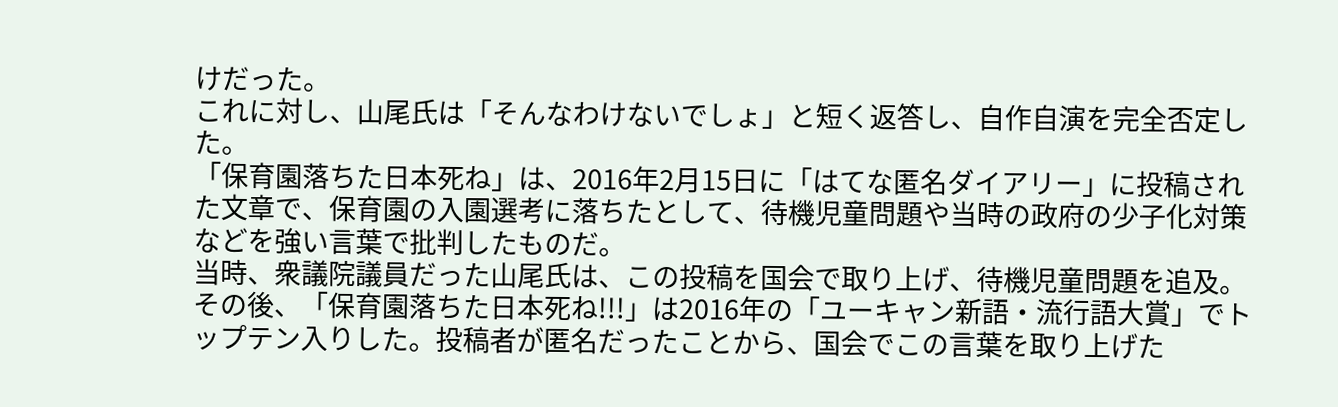けだった。
これに対し、山尾氏は「そんなわけないでしょ」と短く返答し、自作自演を完全否定した。
「保育園落ちた日本死ね」は、2016年2月15日に「はてな匿名ダイアリー」に投稿された文章で、保育園の入園選考に落ちたとして、待機児童問題や当時の政府の少子化対策などを強い言葉で批判したものだ。
当時、衆議院議員だった山尾氏は、この投稿を国会で取り上げ、待機児童問題を追及。その後、「保育園落ちた日本死ね!!!」は2016年の「ユーキャン新語・流行語大賞」でトップテン入りした。投稿者が匿名だったことから、国会でこの言葉を取り上げた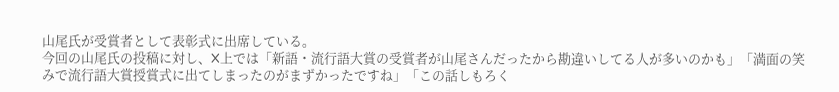山尾氏が受賞者として表彰式に出席している。
今回の山尾氏の投稿に対し、X上では「新語・流行語大賞の受賞者が山尾さんだったから勘違いしてる人が多いのかも」「満面の笑みで流行語大賞授賞式に出てしまったのがまずかったですね」「この話しもろく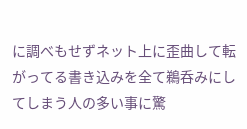に調べもせずネット上に歪曲して転がってる書き込みを全て鵜呑みにしてしまう人の多い事に驚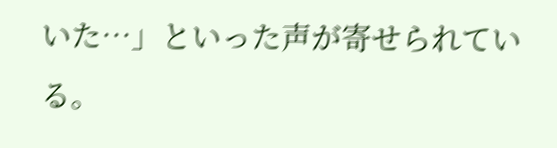いた…」といった声が寄せられている。